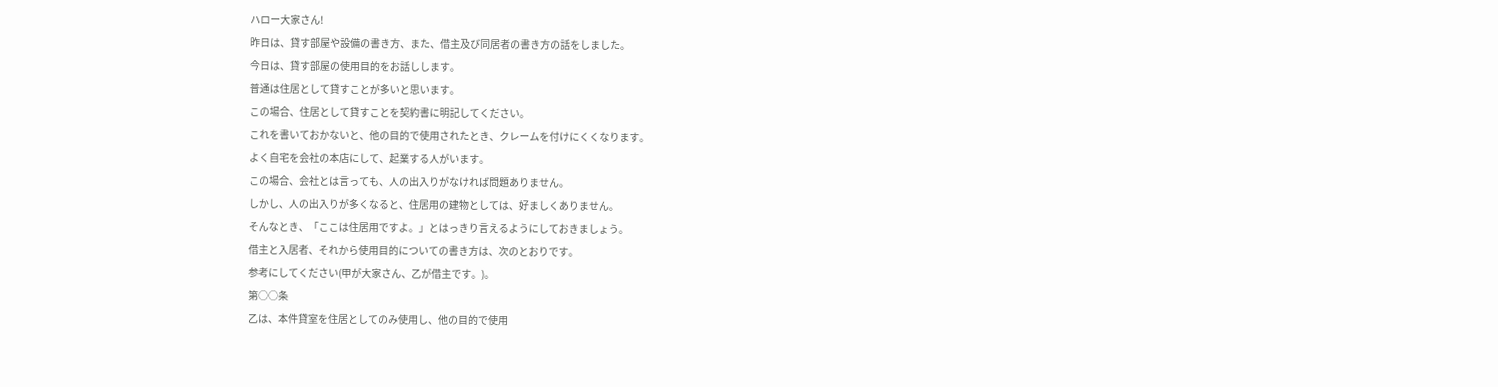ハロー大家さん!
昨日は、貸す部屋や設備の書き方、また、借主及び同居者の書き方の話をしました。
今日は、貸す部屋の使用目的をお話しします。
普通は住居として貸すことが多いと思います。
この場合、住居として貸すことを契約書に明記してください。
これを書いておかないと、他の目的で使用されたとき、クレームを付けにくくなります。
よく自宅を会社の本店にして、起業する人がいます。
この場合、会社とは言っても、人の出入りがなければ問題ありません。
しかし、人の出入りが多くなると、住居用の建物としては、好ましくありません。
そんなとき、「ここは住居用ですよ。」とはっきり言えるようにしておきましょう。
借主と入居者、それから使用目的についての書き方は、次のとおりです。
参考にしてください(甲が大家さん、乙が借主です。)。
第○○条
乙は、本件貸室を住居としてのみ使用し、他の目的で使用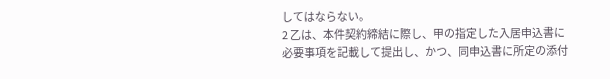してはならない。
2 乙は、本件契約締結に際し、甲の指定した入居申込書に
必要事項を記載して提出し、かつ、同申込書に所定の添付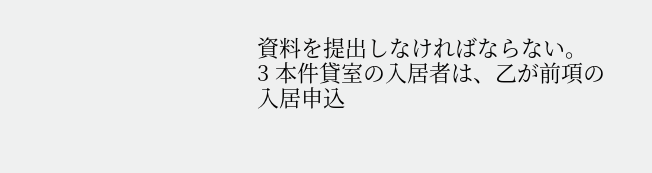資料を提出しなければならない。
3 本件貸室の入居者は、乙が前項の入居申込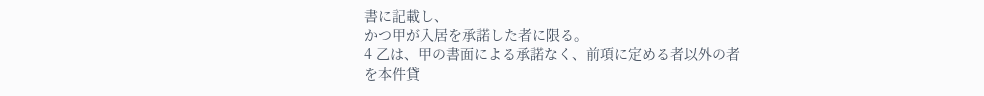書に記載し、
かつ甲が入居を承諾した者に限る。
4 乙は、甲の書面による承諾なく、前項に定める者以外の者
を本件貸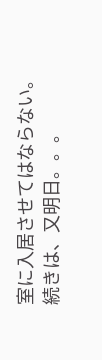室に入居させてはならない。
続きは、又明日。。。